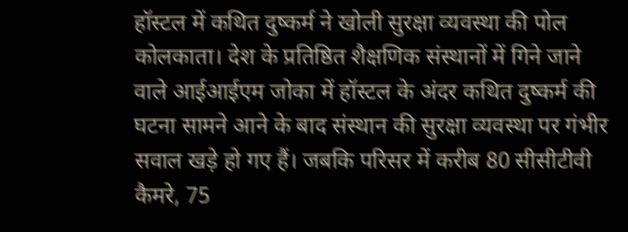हॉस्टल में कथित दुष्कर्म ने खोली सुरक्षा व्यवस्था की पोल
कोलकाता। देश के प्रतिष्ठित शैक्षणिक संस्थानों में गिने जाने वाले आईआईएम जोका में हॉस्टल के अंदर कथित दुष्कर्म की घटना सामने आने के बाद संस्थान की सुरक्षा व्यवस्था पर गंभीर सवाल खड़े हो गए हैं। जबकि परिसर में करीब 80 सीसीटीवी कैमरे, 75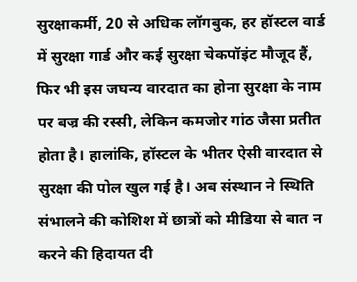सुरक्षाकर्मी, 20 से अधिक लॉगबुक, हर हॉस्टल वार्ड में सुरक्षा गार्ड और कई सुरक्षा चेकपॉइंट मौजूद हैं, फिर भी इस जघन्य वारदात का होना सुरक्षा के नाम पर बज्र की रस्सी, लेकिन कमजोर गांठ जैसा प्रतीत होता है। हालांकि, हॉस्टल के भीतर ऐसी वारदात से सुरक्षा की पोल खुल गई है। अब संस्थान ने स्थिति संभालने की कोशिश में छात्रों को मीडिया से बात न करने की हिदायत दी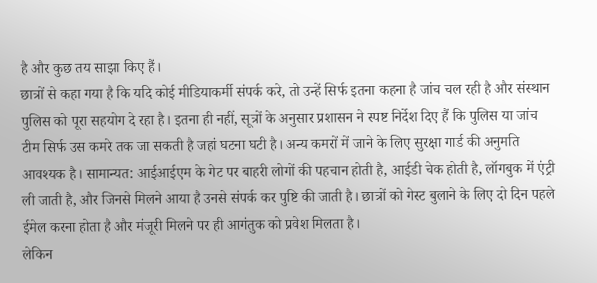है और कुछ तय साझा किए हैं।
छात्रों से कहा गया है कि यदि कोई मीडियाकर्मी संपर्क करे, तो उन्हें सिर्फ इतना कहना है जांच चल रही है और संस्थान पुलिस को पूरा सहयोग दे रहा है। इतना ही नहीं, सूत्रों के अनुसार प्रशासन ने स्पष्ट निर्देश दिए हैं कि पुलिस या जांच टीम सिर्फ उस कमरे तक जा सकती है जहां घटना घटी है। अन्य कमरों में जाने के लिए सुरक्षा गार्ड की अनुमति आवश्यक है। सामान्यत: आईआईएम के गेट पर बाहरी लोगों की पहचान होती है, आईडी चेक होती है, लॉगबुक में एंट्री ली जाती है, और जिनसे मिलने आया है उनसे संपर्क कर पुष्टि की जाती है। छात्रों को गेस्ट बुलाने के लिए दो दिन पहले ईमेल करना होता है और मंजूरी मिलने पर ही आगंतुक को प्रवेश मिलता है।
लेकिन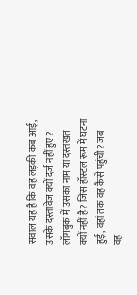सवाल यह है कि वह लड़की कब आई, उसके दस्तावेज क्यों दर्ज नहीं हुए? लॉगबुक में उसका नाम या दस्तखत क्यों नहीं है? जिस हॉस्टल रूम में घटना हुई, वहां तक वह कैसे पहुंची? जब वह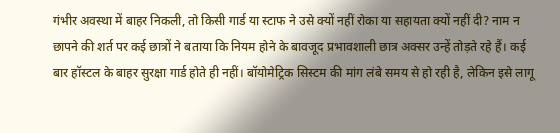गंभीर अवस्था में बाहर निकली, तो किसी गार्ड या स्टाफ ने उसे क्यों नहीं रोका या सहायता क्यों नहीं दी? नाम न छापने की शर्त पर कई छात्रों ने बताया कि नियम होने के बावजूद प्रभावशाली छात्र अक्सर उन्हें तोड़ते रहे हैं। कई बार हॉस्टल के बाहर सुरक्षा गार्ड होते ही नहीं। बॉयोमेट्रिक सिस्टम की मांग लंबे समय से हो रही है, लेकिन इसे लागू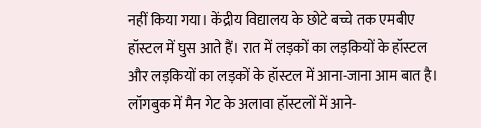नहीं किया गया। केंद्रीय विद्यालय के छोटे बच्चे तक एमबीए हॉस्टल में घुस आते हैं। रात में लड़कों का लड़कियों के हॉस्टल और लड़कियों का लड़कों के हॉस्टल में आना-जाना आम बात है। लॉगबुक में मैन गेट के अलावा हॉस्टलों में आने-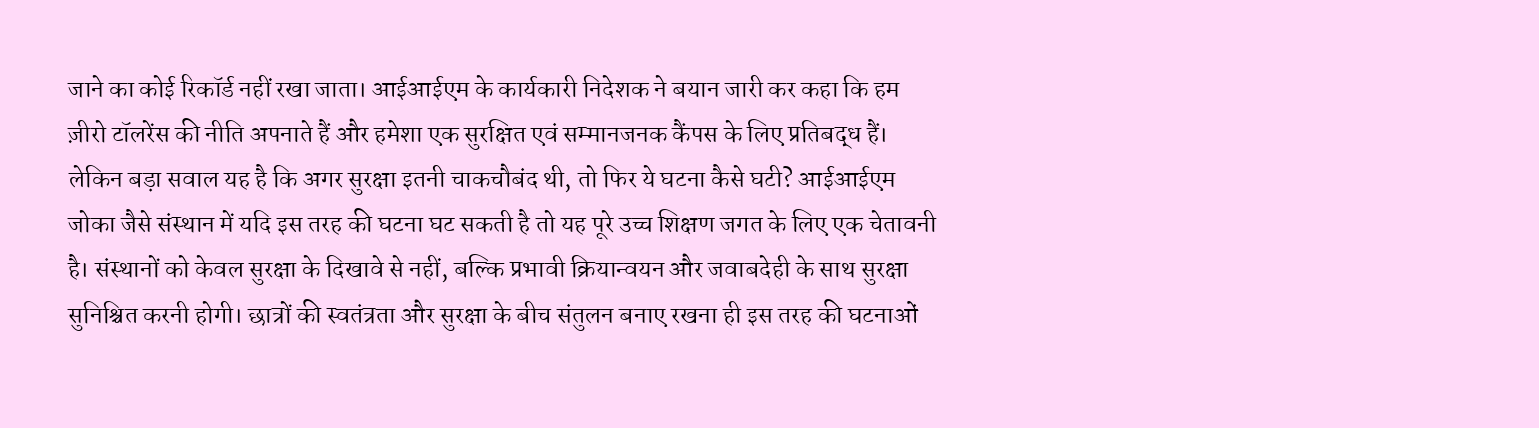जाने का कोई रिकॉर्ड नहीं रखा जाता। आईआईएम के कार्यकारी निदेशक ने बयान जारी कर कहा कि हम ज़ीरो टॉलरेंस की नीति अपनाते हैं और हमेशा एक सुरक्षित एवं सम्मानजनक कैंपस के लिए प्रतिबद्ध हैं। लेकिन बड़ा सवाल यह है कि अगर सुरक्षा इतनी चाकचौबंद थी, तो फिर ये घटना कैसे घटी? आईआईएम जोका जैसे संस्थान में यदि इस तरह की घटना घट सकती है तो यह पूरे उच्च शिक्षण जगत के लिए एक चेतावनी है। संस्थानों को केवल सुरक्षा के दिखावे से नहीं, बल्कि प्रभावी क्रियान्वयन और जवाबदेही के साथ सुरक्षा सुनिश्चित करनी होगी। छात्रों की स्वतंत्रता और सुरक्षा के बीच संतुलन बनाए रखना ही इस तरह की घटनाओं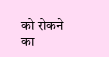को रोकने का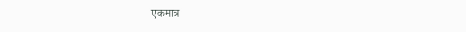एकमात्र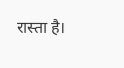रास्ता है।